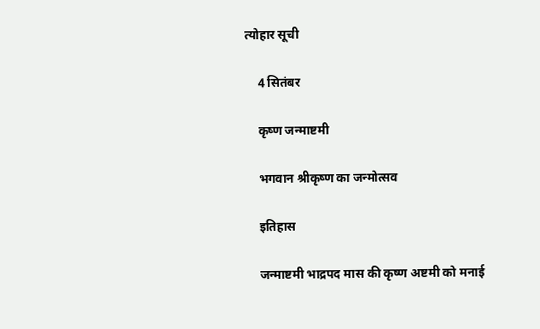त्योहार सूची

    4 सितंबर

    कृष्ण जन्माष्टमी

    भगवान श्रीकृष्ण का जन्मोत्सव

    इतिहास

    जन्माष्टमी भाद्रपद मास की कृष्ण अष्टमी को मनाई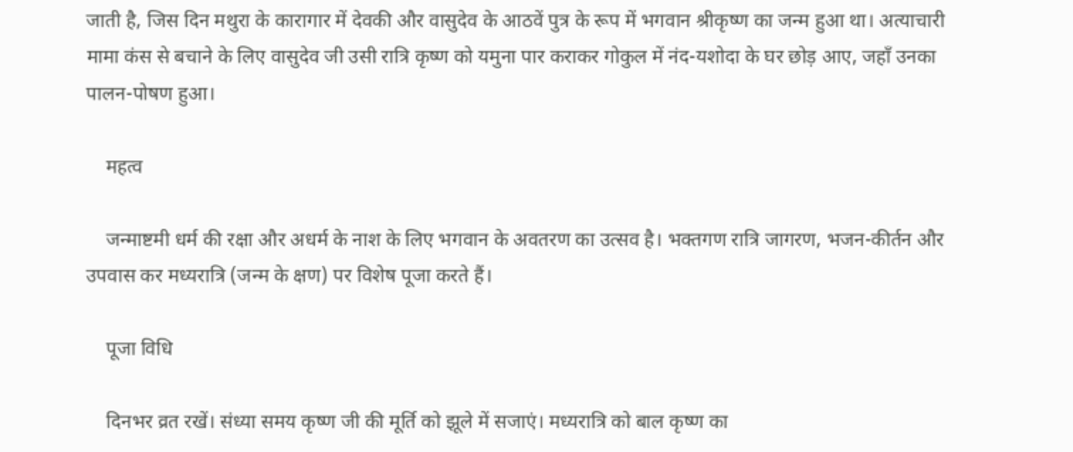जाती है, जिस दिन मथुरा के कारागार में देवकी और वासुदेव के आठवें पुत्र के रूप में भगवान श्रीकृष्ण का जन्म हुआ था। अत्याचारी मामा कंस से बचाने के लिए वासुदेव जी उसी रात्रि कृष्ण को यमुना पार कराकर गोकुल में नंद-यशोदा के घर छोड़ आए, जहाँ उनका पालन-पोषण हुआ।

    महत्व

    जन्माष्टमी धर्म की रक्षा और अधर्म के नाश के लिए भगवान के अवतरण का उत्सव है। भक्तगण रात्रि जागरण, भजन-कीर्तन और उपवास कर मध्यरात्रि (जन्म के क्षण) पर विशेष पूजा करते हैं।

    पूजा विधि

    दिनभर व्रत रखें। संध्या समय कृष्ण जी की मूर्ति को झूले में सजाएं। मध्यरात्रि को बाल कृष्ण का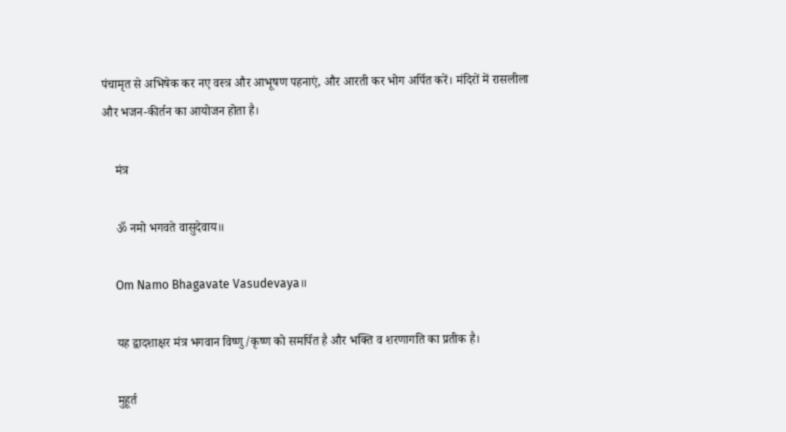पंचामृत से अभिषेक कर नए वस्त्र और आभूषण पहनाएं, और आरती कर भोग अर्पित करें। मंदिरों में रासलीला और भजन-कीर्तन का आयोजन होता है।

    मंत्र

    ॐ नमो भगवते वासुदेवाय॥

    Om Namo Bhagavate Vasudevaya॥

    यह द्वादशाक्षर मंत्र भगवान विष्णु/कृष्ण को समर्पित है और भक्ति व शरणागति का प्रतीक है।

    मुहूर्त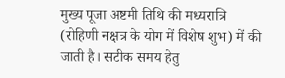मुख्य पूजा अष्टमी तिथि की मध्यरात्रि (रोहिणी नक्षत्र के योग में विशेष शुभ) में की जाती है। सटीक समय हेतु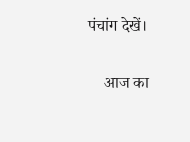पंचांग देखें।

    आज का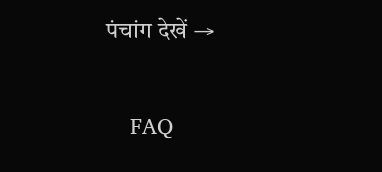पंचांग देखें →

    FAQ